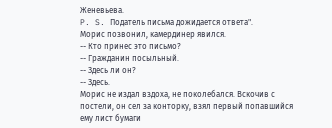Женевьева.
P. S. Податель письма дожидается ответа".
Морис позвонил, камердинер явился.
-- Кто принес это письмо?
-- Гражданин посыльный.
-- Здесь ли он?
-- Здесь.
Морис не издал вздоха, не поколебался. Вскочив с постели, он сел за конторку, взял первый попавшийся ему лист бумаги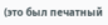(это был печатный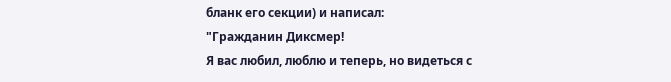бланк его секции) и написал:
"Гражданин Диксмер!
Я вас любил, люблю и теперь, но видеться с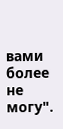вами более не могу".